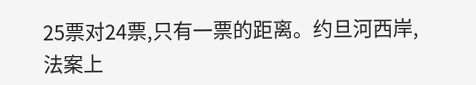25票对24票,只有一票的距离。约旦河西岸,法案上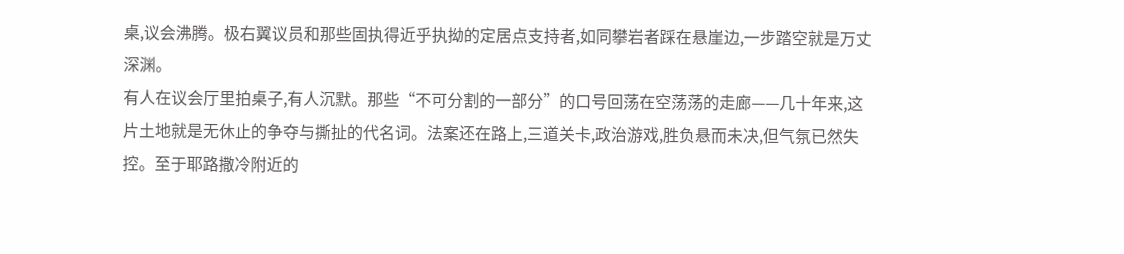桌,议会沸腾。极右翼议员和那些固执得近乎执拗的定居点支持者,如同攀岩者踩在悬崖边,一步踏空就是万丈深渊。
有人在议会厅里拍桌子,有人沉默。那些“不可分割的一部分”的口号回荡在空荡荡的走廊——几十年来,这片土地就是无休止的争夺与撕扯的代名词。法案还在路上,三道关卡,政治游戏,胜负悬而未决,但气氛已然失控。至于耶路撒冷附近的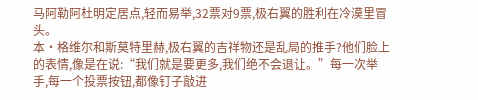马阿勒阿杜明定居点,轻而易举,32票对9票,极右翼的胜利在冷漠里冒头。
本·格维尔和斯莫特里赫,极右翼的吉祥物还是乱局的推手?他们脸上的表情,像是在说:“我们就是要更多,我们绝不会退让。”每一次举手,每一个投票按钮,都像钉子敲进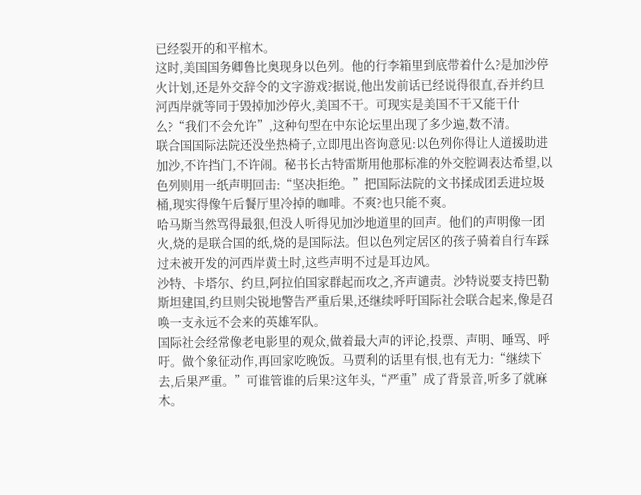已经裂开的和平棺木。
这时,美国国务卿鲁比奥现身以色列。他的行李箱里到底带着什么?是加沙停火计划,还是外交辞令的文字游戏?据说,他出发前话已经说得很直,吞并约旦河西岸就等同于毁掉加沙停火,美国不干。可现实是美国不干又能干什么?“我们不会允许”,这种句型在中东论坛里出现了多少遍,数不清。
联合国国际法院还没坐热椅子,立即甩出咨询意见:以色列你得让人道援助进加沙,不许挡门,不许闹。秘书长古特雷斯用他那标准的外交腔调表达希望,以色列则用一纸声明回击:“坚决拒绝。”把国际法院的文书揉成团丢进垃圾桶,现实得像午后餐厅里冷掉的咖啡。不爽?也只能不爽。
哈马斯当然骂得最狠,但没人听得见加沙地道里的回声。他们的声明像一团火,烧的是联合国的纸,烧的是国际法。但以色列定居区的孩子骑着自行车踩过未被开发的河西岸黄土时,这些声明不过是耳边风。
沙特、卡塔尔、约旦,阿拉伯国家群起而攻之,齐声谴责。沙特说要支持巴勒斯坦建国,约旦则尖锐地警告严重后果,还继续呼吁国际社会联合起来,像是召唤一支永远不会来的英雄军队。
国际社会经常像老电影里的观众,做着最大声的评论,投票、声明、唾骂、呼吁。做个象征动作,再回家吃晚饭。马贾利的话里有恨,也有无力:“继续下去,后果严重。”可谁管谁的后果?这年头,“严重”成了背景音,听多了就麻木。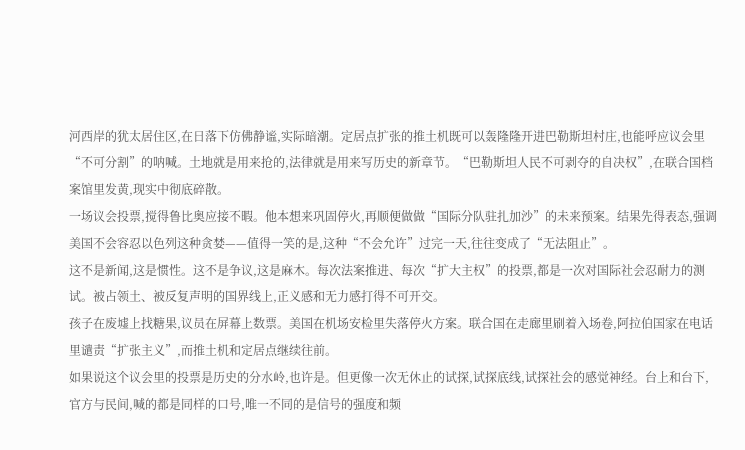河西岸的犹太居住区,在日落下仿佛静谧,实际暗潮。定居点扩张的推土机既可以轰隆隆开进巴勒斯坦村庄,也能呼应议会里“不可分割”的呐喊。土地就是用来抢的,法律就是用来写历史的新章节。“巴勒斯坦人民不可剥夺的自决权”,在联合国档案馆里发黄,现实中彻底碎散。
一场议会投票,搅得鲁比奥应接不暇。他本想来巩固停火,再顺便做做“国际分队驻扎加沙”的未来预案。结果先得表态,强调美国不会容忍以色列这种贪婪——值得一笑的是,这种“不会允许”过完一天,往往变成了“无法阻止”。
这不是新闻,这是惯性。这不是争议,这是麻木。每次法案推进、每次“扩大主权”的投票,都是一次对国际社会忍耐力的测试。被占领土、被反复声明的国界线上,正义感和无力感打得不可开交。
孩子在废墟上找糖果,议员在屏幕上数票。美国在机场安检里失落停火方案。联合国在走廊里刷着入场卷,阿拉伯国家在电话里谴责“扩张主义”,而推土机和定居点继续往前。
如果说这个议会里的投票是历史的分水岭,也许是。但更像一次无休止的试探,试探底线,试探社会的感觉神经。台上和台下,官方与民间,喊的都是同样的口号,唯一不同的是信号的强度和频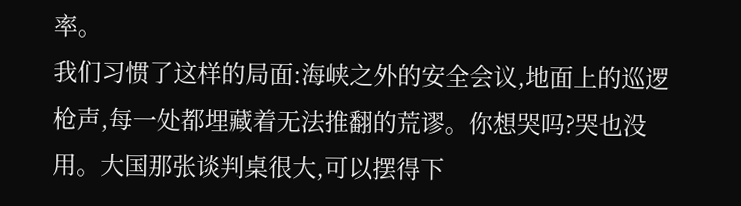率。
我们习惯了这样的局面:海峡之外的安全会议,地面上的巡逻枪声,每一处都埋藏着无法推翻的荒谬。你想哭吗?哭也没用。大国那张谈判桌很大,可以摆得下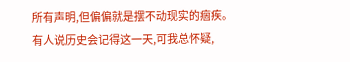所有声明,但偏偏就是摆不动现实的痼疾。
有人说历史会记得这一天,可我总怀疑,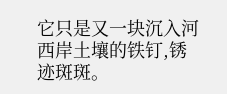它只是又一块沉入河西岸土壤的铁钉,锈迹斑斑。